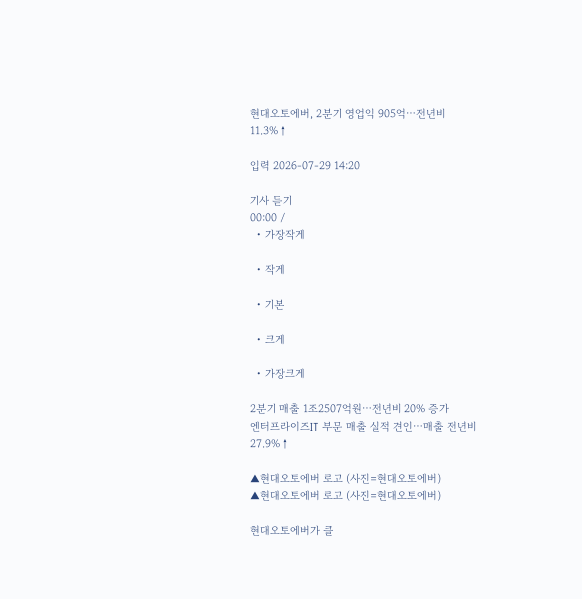현대오토에버, 2분기 영업익 905억⋯전년비 11.3%↑

입력 2026-07-29 14:20

기사 듣기
00:00 /
  • 가장작게

  • 작게

  • 기본

  • 크게

  • 가장크게

2분기 매출 1조2507억원⋯전년비 20% 증가
엔터프라이즈IT 부문 매출 실적 견인⋯매출 전년비 27.9%↑

▲현대오토에버 로고 (사진=현대오토에버)
▲현대오토에버 로고 (사진=현대오토에버)

현대오토에버가 클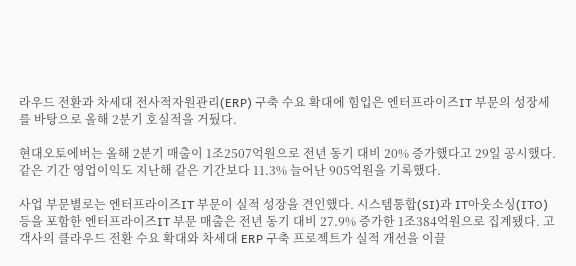라우드 전환과 차세대 전사적자원관리(ERP) 구축 수요 확대에 힘입은 엔터프라이즈IT 부문의 성장세를 바탕으로 올해 2분기 호실적을 거뒀다.

현대오토에버는 올해 2분기 매출이 1조2507억원으로 전년 동기 대비 20% 증가했다고 29일 공시했다. 같은 기간 영업이익도 지난해 같은 기간보다 11.3% 늘어난 905억원을 기록했다.

사업 부문별로는 엔터프라이즈IT 부문이 실적 성장을 견인했다. 시스템통합(SI)과 IT아웃소싱(ITO) 등을 포함한 엔터프라이즈IT 부문 매출은 전년 동기 대비 27.9% 증가한 1조384억원으로 집계됐다. 고객사의 클라우드 전환 수요 확대와 차세대 ERP 구축 프로젝트가 실적 개선을 이끌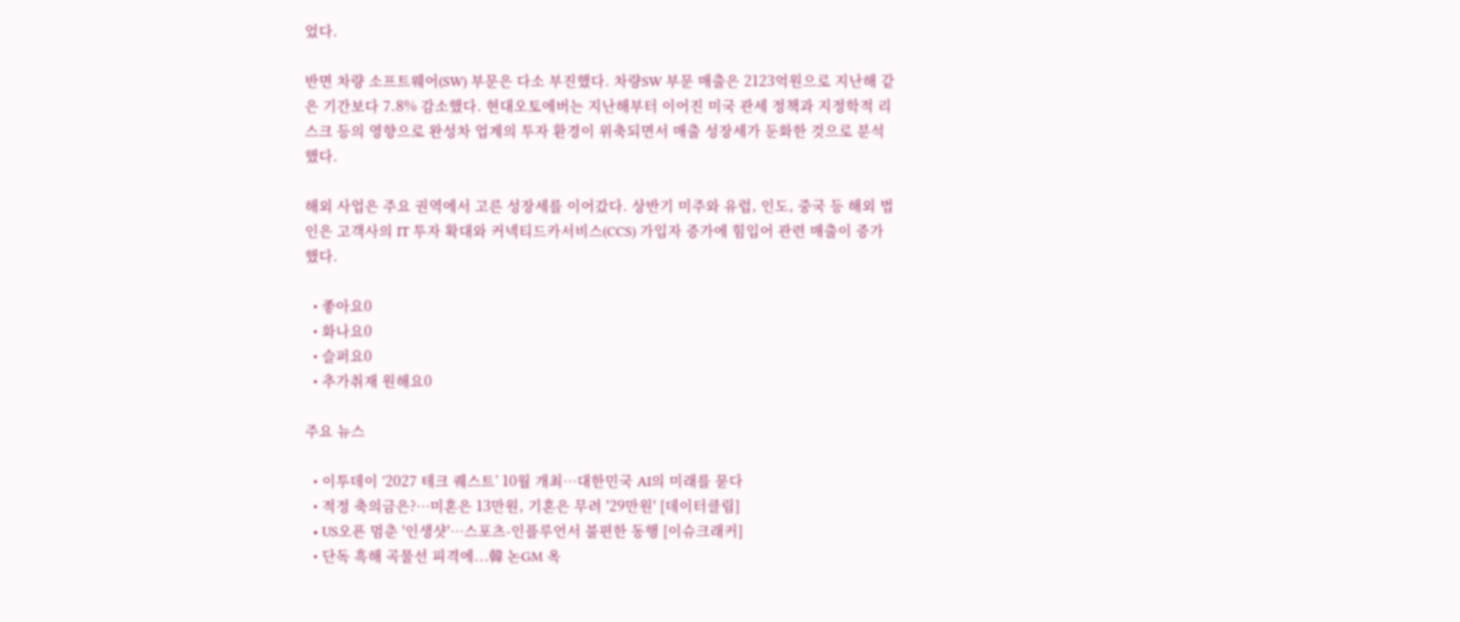었다.

반면 차량 소프트웨어(SW) 부문은 다소 부진했다. 차량SW 부문 매출은 2123억원으로 지난해 같은 기간보다 7.8% 감소했다. 현대오토에버는 지난해부터 이어진 미국 관세 정책과 지정학적 리스크 등의 영향으로 완성차 업계의 투자 환경이 위축되면서 매출 성장세가 둔화한 것으로 분석했다.

해외 사업은 주요 권역에서 고른 성장세를 이어갔다. 상반기 미주와 유럽, 인도, 중국 등 해외 법인은 고객사의 IT 투자 확대와 커넥티드카서비스(CCS) 가입자 증가에 힘입어 관련 매출이 증가했다.

  • 좋아요0
  • 화나요0
  • 슬퍼요0
  • 추가취재 원해요0

주요 뉴스

  • 이투데이 ‘2027 테크 퀘스트’ 10월 개최⋯대한민국 AI의 미래를 묻다
  • 적정 축의금은?…미혼은 13만원, 기혼은 무려 '29만원' [데이터클립]
  • US오픈 멈춘 '인생샷'…스포츠-인플루언서 불편한 동행 [이슈크래커]
  • 단독 흑해 곡물선 피격에...韓 논GM 옥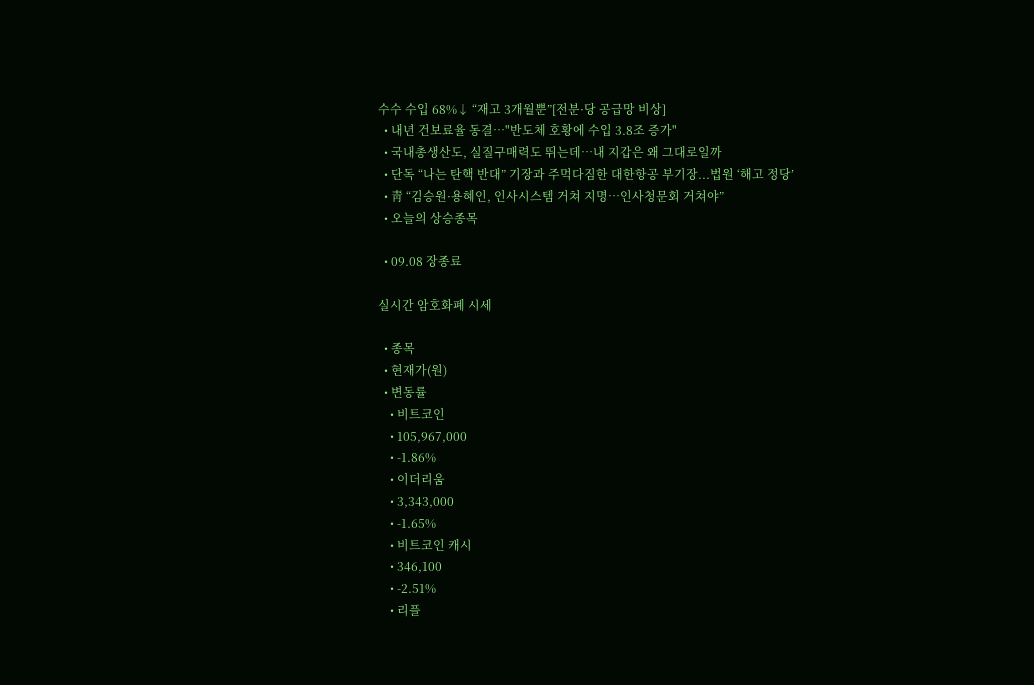수수 수입 68%↓ “재고 3개월뿐”[전분·당 공급망 비상]
  • 내년 건보료율 동결⋯"반도체 호황에 수입 3.8조 증가"
  • 국내총생산도, 실질구매력도 뛰는데⋯내 지갑은 왜 그대로일까
  • 단독 “나는 탄핵 반대” 기장과 주먹다짐한 대한항공 부기장...법원 ‘해고 정당’
  • 靑 “김승원·용혜인, 인사시스템 거쳐 지명…인사청문회 거쳐야”
  • 오늘의 상승종목

  • 09.08 장종료

실시간 암호화폐 시세

  • 종목
  • 현재가(원)
  • 변동률
    • 비트코인
    • 105,967,000
    • -1.86%
    • 이더리움
    • 3,343,000
    • -1.65%
    • 비트코인 캐시
    • 346,100
    • -2.51%
    • 리플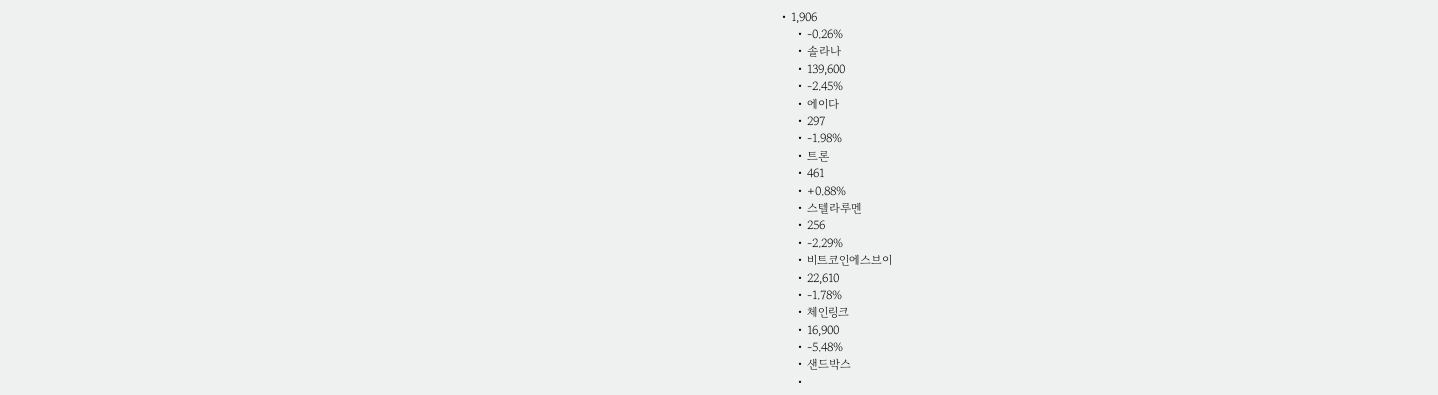• 1,906
    • -0.26%
    • 솔라나
    • 139,600
    • -2.45%
    • 에이다
    • 297
    • -1.98%
    • 트론
    • 461
    • +0.88%
    • 스텔라루멘
    • 256
    • -2.29%
    • 비트코인에스브이
    • 22,610
    • -1.78%
    • 체인링크
    • 16,900
    • -5.48%
    • 샌드박스
    •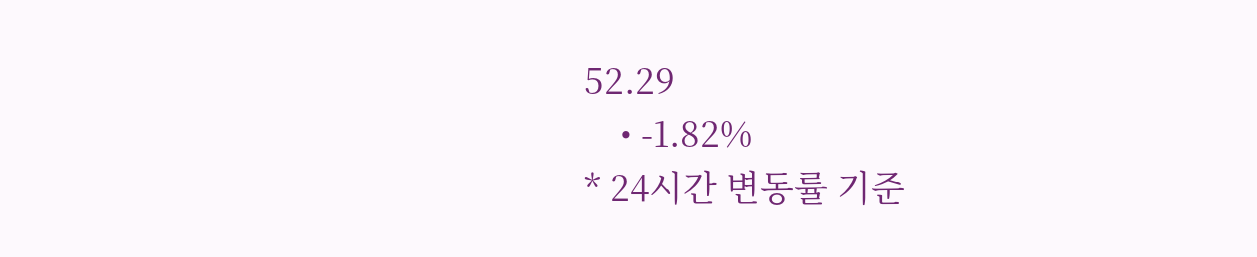52.29
    • -1.82%
* 24시간 변동률 기준